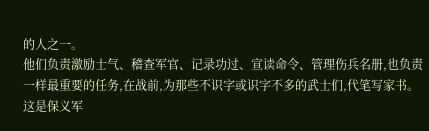的人之一。
他们负责激励士气、稽查军官、记录功过、宣读命令、管理伤兵名册,也负责一样最重要的任务,在战前,为那些不识字或识字不多的武士们,代笔写家书。
这是保义军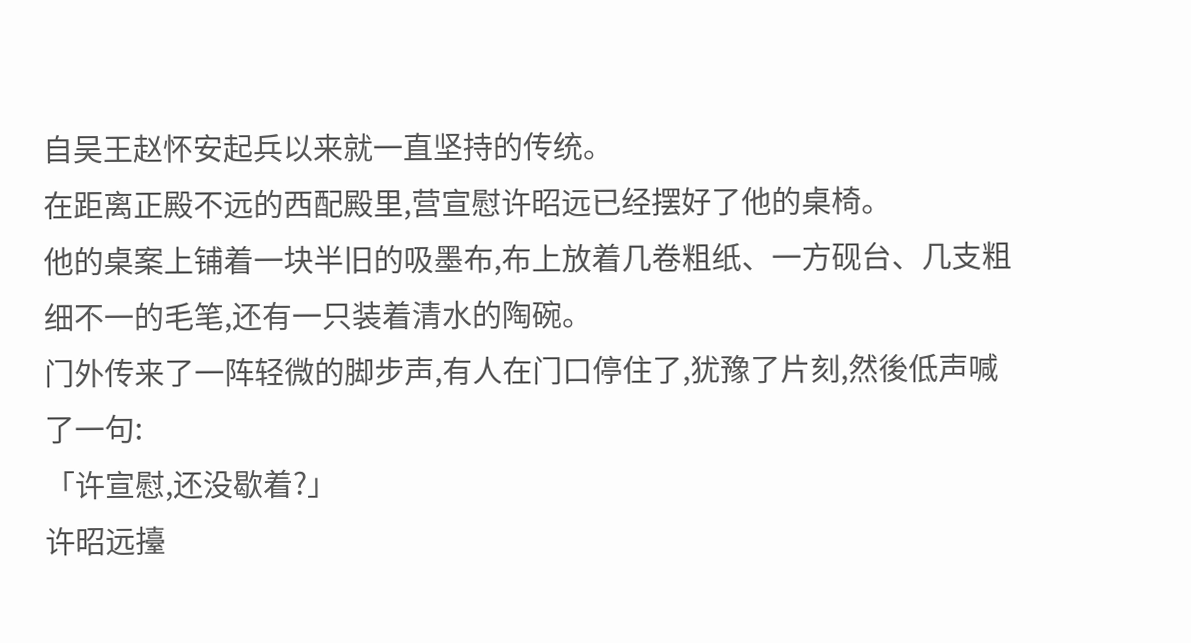自吴王赵怀安起兵以来就一直坚持的传统。
在距离正殿不远的西配殿里,营宣慰许昭远已经摆好了他的桌椅。
他的桌案上铺着一块半旧的吸墨布,布上放着几卷粗纸、一方砚台、几支粗细不一的毛笔,还有一只装着清水的陶碗。
门外传来了一阵轻微的脚步声,有人在门口停住了,犹豫了片刻,然後低声喊了一句:
「许宣慰,还没歇着?」
许昭远擡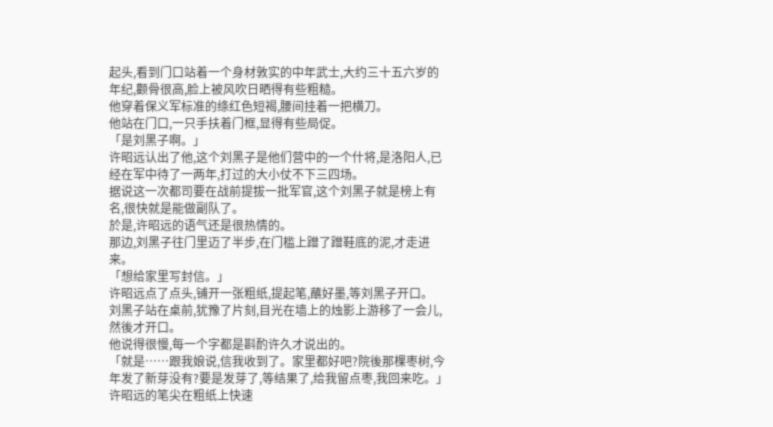起头,看到门口站着一个身材敦实的中年武士,大约三十五六岁的年纪,颧骨很高,脸上被风吹日晒得有些粗糙。
他穿着保义军标准的绦红色短褐,腰间挂着一把横刀。
他站在门口,一只手扶着门框,显得有些局促。
「是刘黑子啊。」
许昭远认出了他,这个刘黑子是他们营中的一个什将,是洛阳人,已经在军中待了一两年,打过的大小仗不下三四场。
据说这一次都司要在战前提拔一批军官,这个刘黑子就是榜上有名,很快就是能做副队了。
於是,许昭远的语气还是很热情的。
那边,刘黑子往门里迈了半步,在门槛上蹭了蹭鞋底的泥,才走进来。
「想给家里写封信。」
许昭远点了点头,铺开一张粗纸,提起笔,蘸好墨,等刘黑子开口。
刘黑子站在桌前,犹豫了片刻,目光在墙上的烛影上游移了一会儿,然後才开口。
他说得很慢,每一个字都是斟酌许久才说出的。
「就是……跟我娘说,信我收到了。家里都好吧?院後那棵枣树,今年发了新芽没有?要是发芽了,等结果了,给我留点枣,我回来吃。」
许昭远的笔尖在粗纸上快速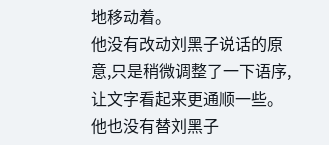地移动着。
他没有改动刘黑子说话的原意,只是稍微调整了一下语序,让文字看起来更通顺一些。
他也没有替刘黑子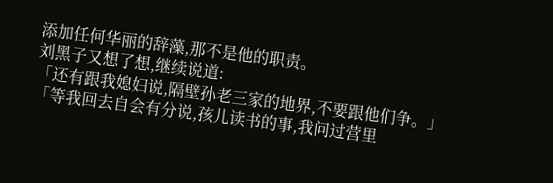添加任何华丽的辞藻,那不是他的职责。
刘黑子又想了想,继续说道:
「还有跟我媳妇说,隔壁孙老三家的地界,不要跟他们争。」
「等我回去自会有分说,孩儿读书的事,我问过营里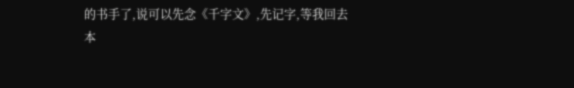的书手了,说可以先念《千字文》,先记字,等我回去
本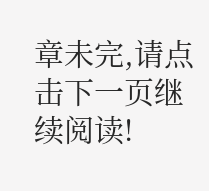章未完,请点击下一页继续阅读!